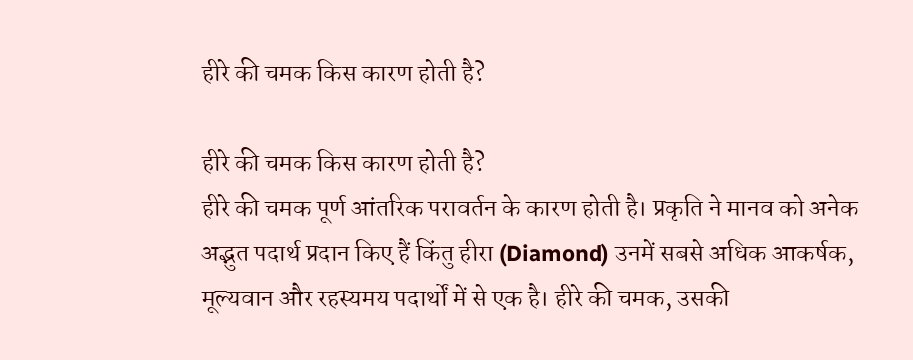हीरे की चमक किस कारण होती है?

हीरे की चमक किस कारण होती है?
हीरे की चमक पूर्ण आंतरिक परावर्तन के कारण होती है। प्रकृति ने मानव को अनेक अद्भुत पदार्थ प्रदान किए हैं किंतु हीरा (Diamond) उनमें सबसे अधिक आकर्षक, मूल्यवान और रहस्यमय पदार्थों में से एक है। हीरे की चमक, उसकी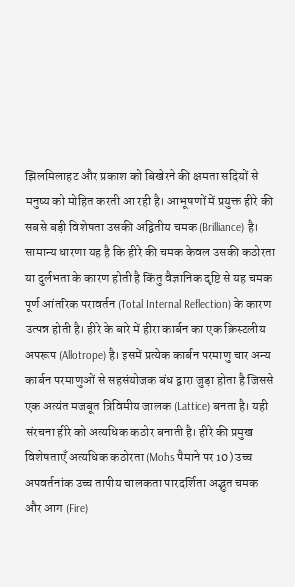झिलमिलाहट और प्रकाश को बिखेरने की क्षमता सदियों से मनुष्य को मोहित करती आ रही है। आभूषणों में प्रयुक्त हीरे की सबसे बड़ी विशेषता उसकी अद्वितीय चमक (Brilliance) है। सामान्य धारणा यह है कि हीरे की चमक केवल उसकी कठोरता या दुर्लभता के कारण होती है किंतु वैज्ञानिक दृष्टि से यह चमक पूर्ण आंतरिक परावर्तन (Total Internal Reflection) के कारण उत्पन्न होती है। हीरे के बारे में हीरा कार्बन का एक क्रिस्टलीय अपरूप (Allotrope) है। इसमें प्रत्येक कार्बन परमाणु चार अन्य कार्बन परमाणुओं से सहसंयोजक बंध द्वारा जुड़ा होता है जिससे एक अत्यंत मजबूत त्रिविमीय जालक (Lattice) बनता है। यही संरचना हीरे को अत्यधिक कठोर बनाती है। हीरे की प्रमुख विशेषताएँ अत्यधिक कठोरता (Mohs पैमाने पर 10) उच्च अपवर्तनांक उच्च तापीय चालकता पारदर्शिता अद्भुत चमक और आग (Fire)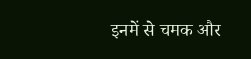इनमें से चमक और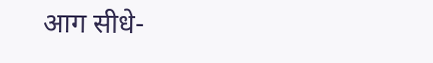आग सीधे-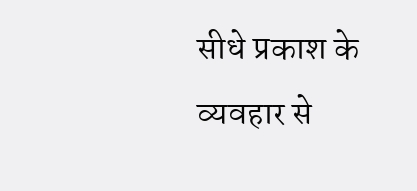सीधे प्रकाश के व्यवहार से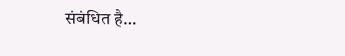संबंधित है…